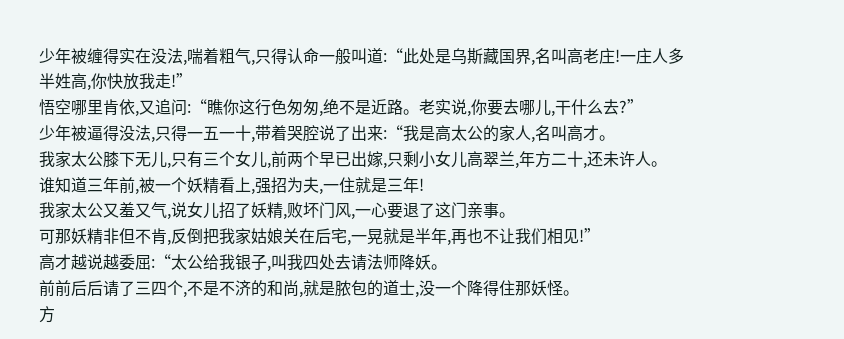少年被缠得实在没法,喘着粗气,只得认命一般叫道:“此处是乌斯藏国界,名叫高老庄!一庄人多半姓高,你快放我走!”
悟空哪里肯依,又追问:“瞧你这行色匆匆,绝不是近路。老实说,你要去哪儿,干什么去?”
少年被逼得没法,只得一五一十,带着哭腔说了出来:“我是高太公的家人,名叫高才。
我家太公膝下无儿,只有三个女儿,前两个早已出嫁,只剩小女儿高翠兰,年方二十,还未许人。
谁知道三年前,被一个妖精看上,强招为夫,一住就是三年!
我家太公又羞又气,说女儿招了妖精,败坏门风,一心要退了这门亲事。
可那妖精非但不肯,反倒把我家姑娘关在后宅,一晃就是半年,再也不让我们相见!”
高才越说越委屈:“太公给我银子,叫我四处去请法师降妖。
前前后后请了三四个,不是不济的和尚,就是脓包的道士,没一个降得住那妖怪。
方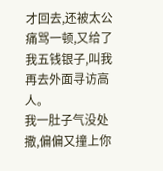才回去,还被太公痛骂一顿,又给了我五钱银子,叫我再去外面寻访高人。
我一肚子气没处撒,偏偏又撞上你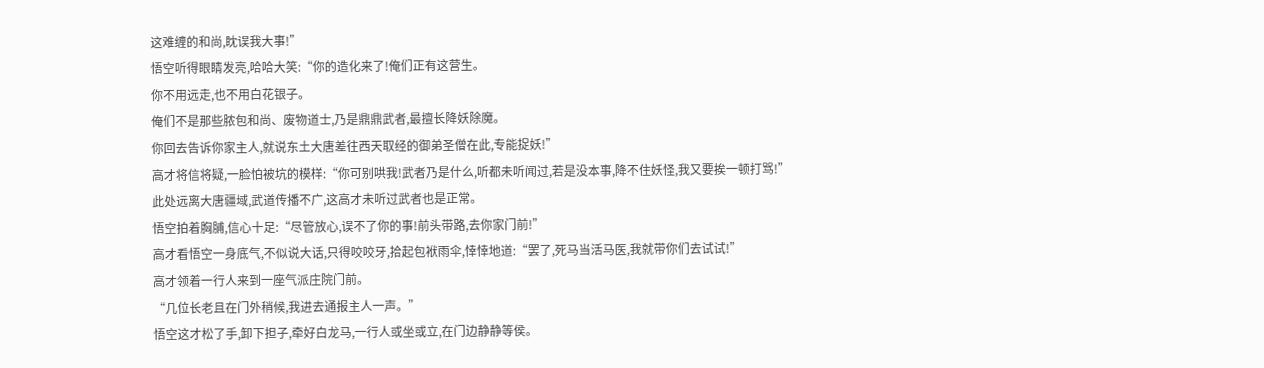这难缠的和尚,眈误我大事!”
悟空听得眼睛发亮,哈哈大笑:“你的造化来了!俺们正有这营生。
你不用远走,也不用白花银子。
俺们不是那些脓包和尚、废物道士,乃是鼎鼎武者,最擅长降妖除魔。
你回去告诉你家主人,就说东土大唐差往西天取经的御弟圣僧在此,专能捉妖!”
高才将信将疑,一脸怕被坑的模样:“你可别哄我!武者乃是什么,听都未听闻过,若是没本事,降不住妖怪,我又要挨一顿打骂!”
此处远离大唐疆域,武道传播不广,这高才未听过武者也是正常。
悟空拍着胸脯,信心十足:“尽管放心,误不了你的事!前头带路,去你家门前!”
高才看悟空一身底气,不似说大话,只得咬咬牙,拾起包袱雨伞,悻悻地道:“罢了,死马当活马医,我就带你们去试试!”
高才领着一行人来到一座气派庄院门前。
“几位长老且在门外稍候,我进去通报主人一声。”
悟空这才松了手,卸下担子,牵好白龙马,一行人或坐或立,在门边静静等侯。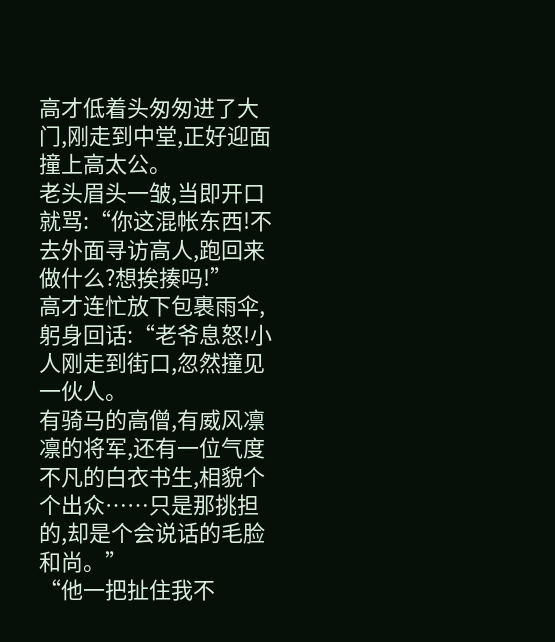高才低着头匆匆进了大门,刚走到中堂,正好迎面撞上高太公。
老头眉头一皱,当即开口就骂:“你这混帐东西!不去外面寻访高人,跑回来做什么?想挨揍吗!”
高才连忙放下包裹雨伞,躬身回话:“老爷息怒!小人刚走到街口,忽然撞见一伙人。
有骑马的高僧,有威风凛凛的将军,还有一位气度不凡的白衣书生,相貌个个出众……只是那挑担的,却是个会说话的毛脸和尚。”
“他一把扯住我不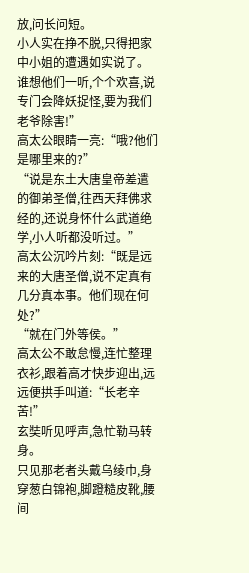放,问长问短。
小人实在挣不脱,只得把家中小姐的遭遇如实说了。
谁想他们一听,个个欢喜,说专门会降妖捉怪,要为我们老爷除害!”
高太公眼睛一亮:“哦?他们是哪里来的?”
“说是东土大唐皇帝差遣的御弟圣僧,往西天拜佛求经的,还说身怀什么武道绝学,小人听都没听过。”
高太公沉吟片刻:“既是远来的大唐圣僧,说不定真有几分真本事。他们现在何处?”
“就在门外等侯。”
高太公不敢怠慢,连忙整理衣衫,跟着高才快步迎出,远远便拱手叫道:“长老辛苦!”
玄奘听见呼声,急忙勒马转身。
只见那老者头戴乌绫巾,身穿葱白锦袍,脚蹬糙皮靴,腰间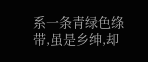系一条青绿色绦带,虽是乡绅,却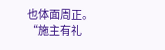也体面周正。
“施主有礼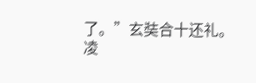了。”玄奘合十还礼。
凌